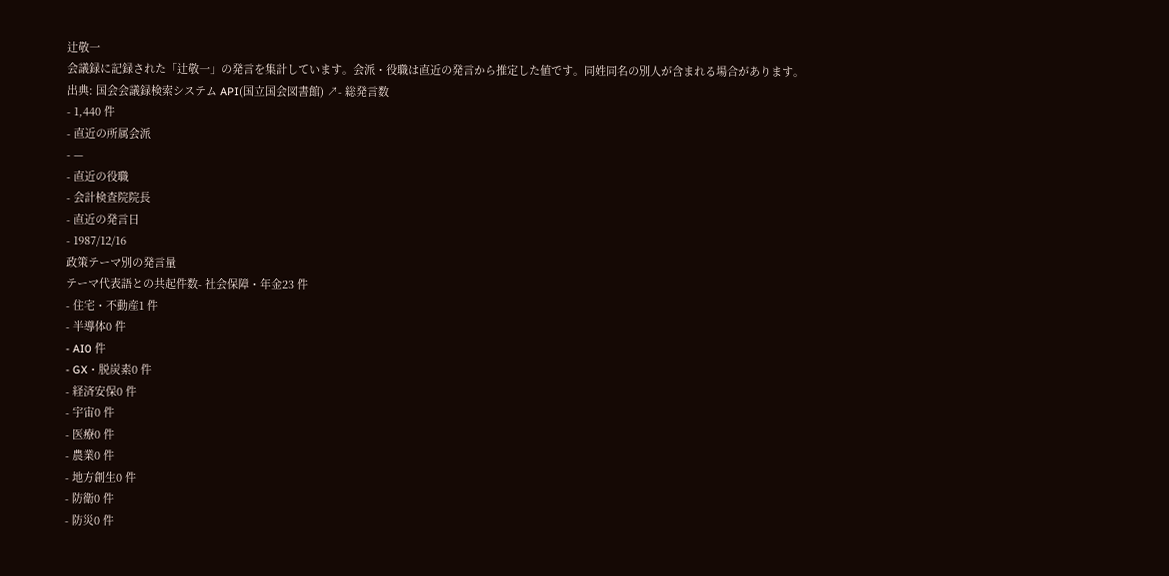辻敬一
会議録に記録された「辻敬一」の発言を集計しています。会派・役職は直近の発言から推定した値です。同姓同名の別人が含まれる場合があります。
出典: 国会会議録検索システム API(国立国会図書館) ↗- 総発言数
- 1,440 件
- 直近の所属会派
- —
- 直近の役職
- 会計検査院院長
- 直近の発言日
- 1987/12/16
政策テーマ別の発言量
テーマ代表語との共起件数- 社会保障・年金23 件
- 住宅・不動産1 件
- 半導体0 件
- AI0 件
- GX・脱炭素0 件
- 経済安保0 件
- 宇宙0 件
- 医療0 件
- 農業0 件
- 地方創生0 件
- 防衛0 件
- 防災0 件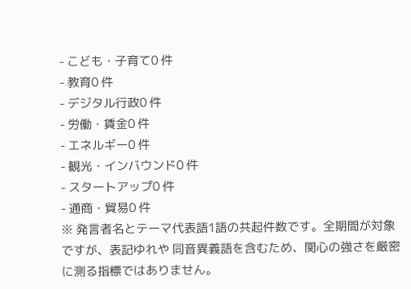- こども・子育て0 件
- 教育0 件
- デジタル行政0 件
- 労働・賃金0 件
- エネルギー0 件
- 観光・インバウンド0 件
- スタートアップ0 件
- 通商・貿易0 件
※ 発言者名とテーマ代表語1語の共起件数です。全期間が対象ですが、表記ゆれや 同音異義語を含むため、関心の強さを厳密に測る指標ではありません。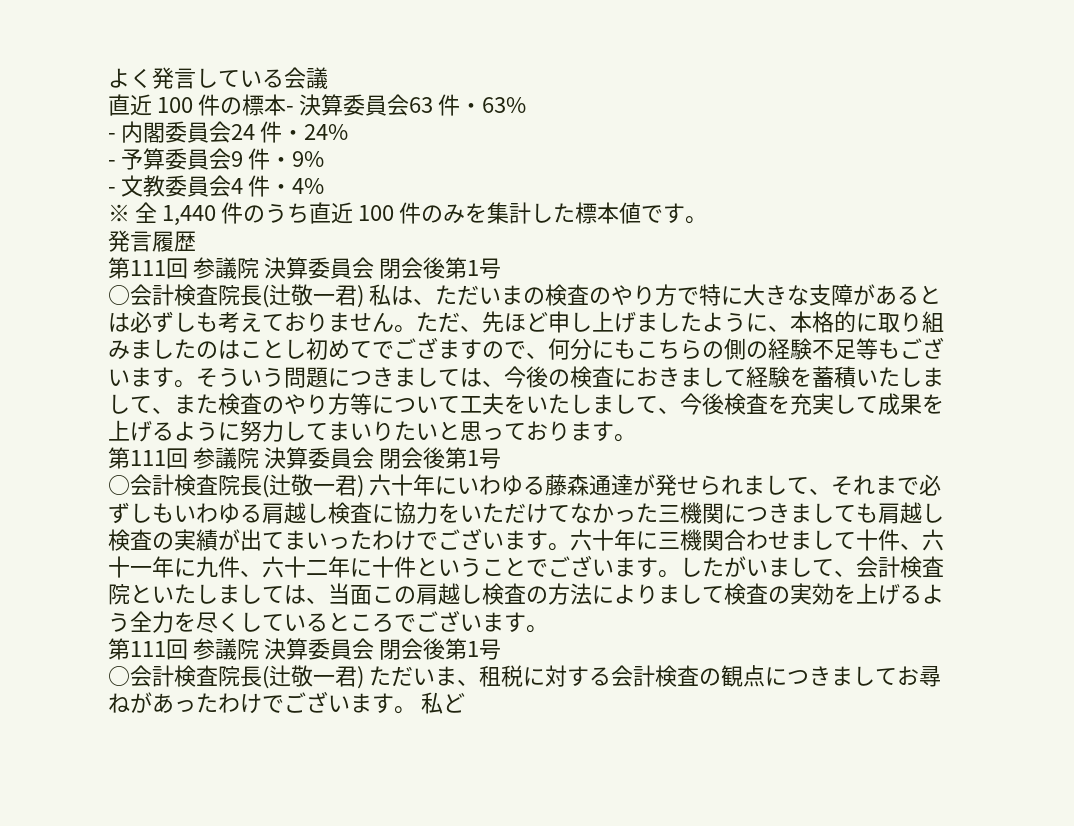よく発言している会議
直近 100 件の標本- 決算委員会63 件・63%
- 内閣委員会24 件・24%
- 予算委員会9 件・9%
- 文教委員会4 件・4%
※ 全 1,440 件のうち直近 100 件のみを集計した標本値です。
発言履歴
第111回 参議院 決算委員会 閉会後第1号
○会計検査院長(辻敬一君) 私は、ただいまの検査のやり方で特に大きな支障があるとは必ずしも考えておりません。ただ、先ほど申し上げましたように、本格的に取り組みましたのはことし初めてでござますので、何分にもこちらの側の経験不足等もございます。そういう問題につきましては、今後の検査におきまして経験を蓄積いたしまして、また検査のやり方等について工夫をいたしまして、今後検査を充実して成果を上げるように努力してまいりたいと思っております。
第111回 参議院 決算委員会 閉会後第1号
○会計検査院長(辻敬一君) 六十年にいわゆる藤森通達が発せられまして、それまで必ずしもいわゆる肩越し検査に協力をいただけてなかった三機関につきましても肩越し検査の実績が出てまいったわけでございます。六十年に三機関合わせまして十件、六十一年に九件、六十二年に十件ということでございます。したがいまして、会計検査院といたしましては、当面この肩越し検査の方法によりまして検査の実効を上げるよう全力を尽くしているところでございます。
第111回 参議院 決算委員会 閉会後第1号
○会計検査院長(辻敬一君) ただいま、租税に対する会計検査の観点につきましてお尋ねがあったわけでございます。 私ど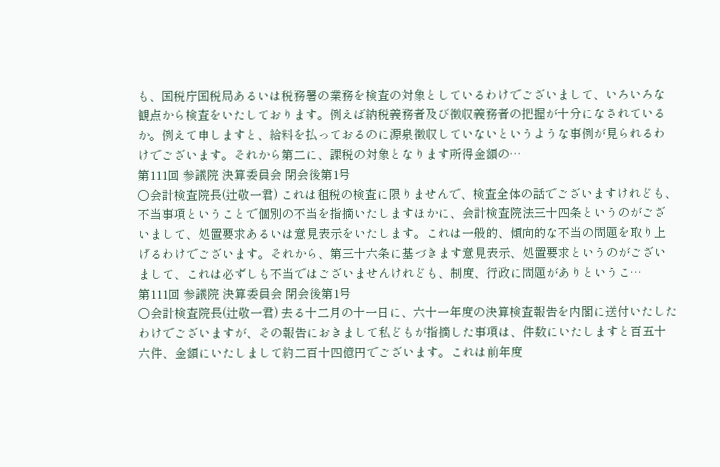も、国税庁国税局あるいは税務署の業務を検査の対象としているわけでございまして、いろいろな観点から検査をいたしております。例えば納税義務者及び徴収義務者の把握が十分になされているか。例えて申しますと、給料を払っておるのに源泉徴収していないというような事例が見られるわけでございます。それから第二に、課税の対象となります所得金額の…
第111回 参議院 決算委員会 閉会後第1号
○会計検査院長(辻敬一君) これは租税の検査に限りませんで、検査全体の話でございますけれども、不当事項ということで個別の不当を指摘いたしますほかに、会計検査院法三十四条というのがございまして、処置要求あるいは意見表示をいたします。これは一般的、傾向的な不当の問題を取り上げるわけでございます。それから、第三十六条に基づきます意見表示、処置要求というのがございまして、これは必ずしも不当ではございませんけれども、制度、行政に問題がありというこ…
第111回 参議院 決算委員会 閉会後第1号
○会計検査院長(辻敬一君) 去る十二月の十一日に、六十一年度の決算検査報告を内閣に送付いたしたわけでございますが、その報告におきまして私どもが指摘した事項は、件数にいたしますと百五十六件、金額にいたしまして約二百十四億円でございます。これは前年度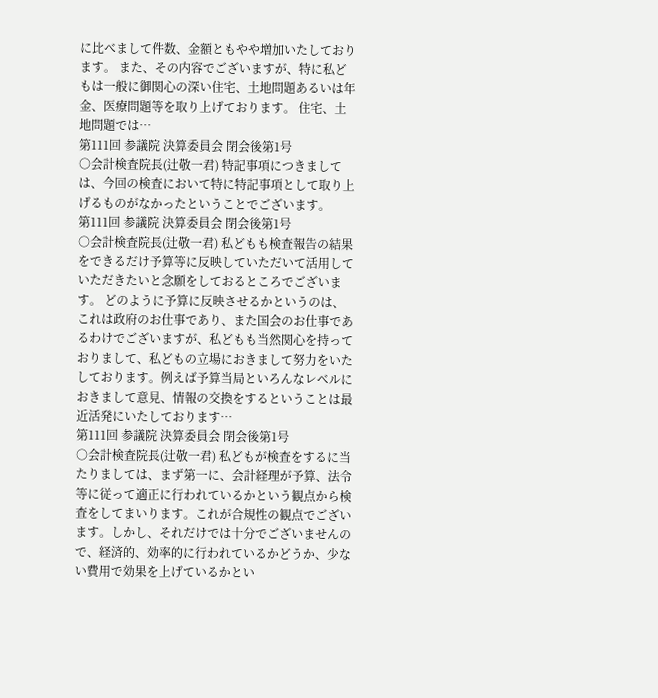に比べまして件数、金額ともやや増加いたしております。 また、その内容でございますが、特に私どもは一般に御関心の深い住宅、土地問題あるいは年金、医療問題等を取り上げております。 住宅、土地問題では…
第111回 参議院 決算委員会 閉会後第1号
○会計検査院長(辻敬一君) 特記事項につきましては、今回の検査において特に特記事項として取り上げるものがなかったということでございます。
第111回 参議院 決算委員会 閉会後第1号
○会計検査院長(辻敬一君) 私どもも検査報告の結果をできるだけ予算等に反映していただいて活用していただきたいと念願をしておるところでございます。 どのように予算に反映させるかというのは、これは政府のお仕事であり、また国会のお仕事であるわけでございますが、私どもも当然関心を持っておりまして、私どもの立場におきまして努力をいたしております。例えば予算当局といろんなレベルにおきまして意見、情報の交換をするということは最近活発にいたしております…
第111回 参議院 決算委員会 閉会後第1号
○会計検査院長(辻敬一君) 私どもが検査をするに当たりましては、まず第一に、会計経理が予算、法令等に従って適正に行われているかという観点から検査をしてまいります。これが合規性の観点でございます。しかし、それだけでは十分でございませんので、経済的、効率的に行われているかどうか、少ない費用で効果を上げているかとい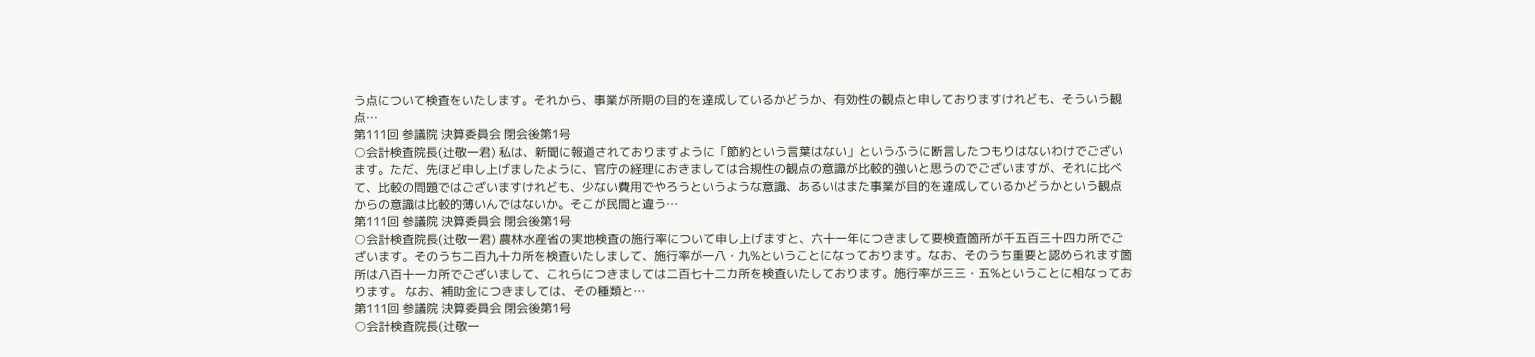う点について検査をいたします。それから、事業が所期の目的を達成しているかどうか、有効性の観点と申しておりますけれども、そういう観点…
第111回 参議院 決算委員会 閉会後第1号
○会計検査院長(辻敬一君) 私は、新聞に報道されておりますように「節約という言葉はない」というふうに断言したつもりはないわけでございます。ただ、先ほど申し上げましたように、官庁の経理におきましては合規性の観点の意識が比較的強いと思うのでございますが、それに比べて、比較の問題ではございますけれども、少ない費用でやろうというような意識、あるいはまた事業が目的を達成しているかどうかという観点からの意識は比較的薄いんではないか。そこが民間と違う…
第111回 参議院 決算委員会 閉会後第1号
○会計検査院長(辻敬一君) 農林水産省の実地検査の施行率について申し上げますと、六十一年につきまして要検査箇所が千五百三十四カ所でございます。そのうち二百九十カ所を検査いたしまして、施行率が一八・九%ということになっております。なお、そのうち重要と認められます箇所は八百十一カ所でございまして、これらにつきましては二百七十二カ所を検査いたしております。施行率が三三・五%ということに相なっております。 なお、補助金につきましては、その種類と…
第111回 参議院 決算委員会 閉会後第1号
○会計検査院長(辻敬一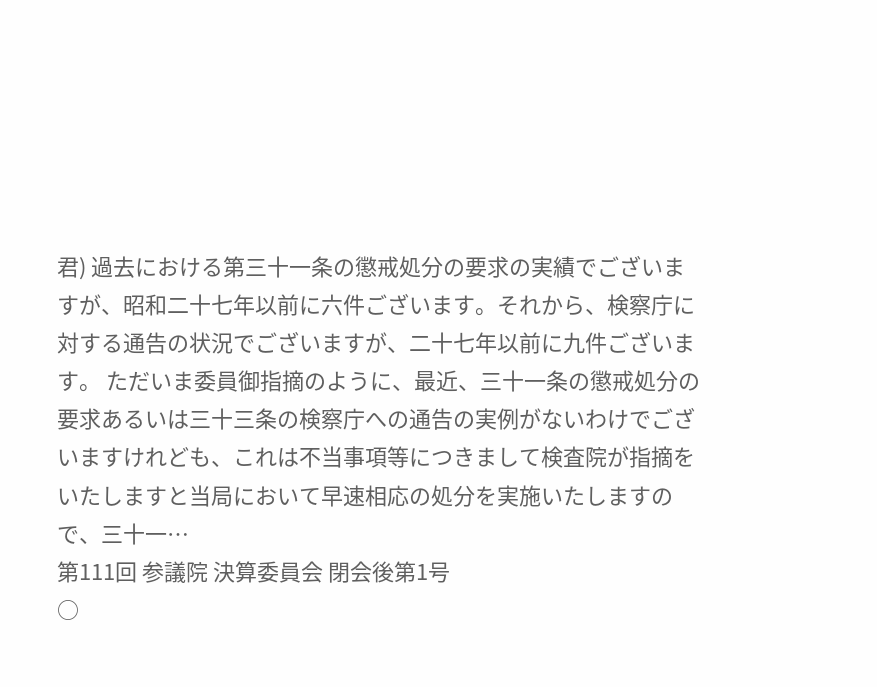君) 過去における第三十一条の懲戒処分の要求の実績でございますが、昭和二十七年以前に六件ございます。それから、検察庁に対する通告の状況でございますが、二十七年以前に九件ございます。 ただいま委員御指摘のように、最近、三十一条の懲戒処分の要求あるいは三十三条の検察庁への通告の実例がないわけでございますけれども、これは不当事項等につきまして検査院が指摘をいたしますと当局において早速相応の処分を実施いたしますので、三十一…
第111回 参議院 決算委員会 閉会後第1号
○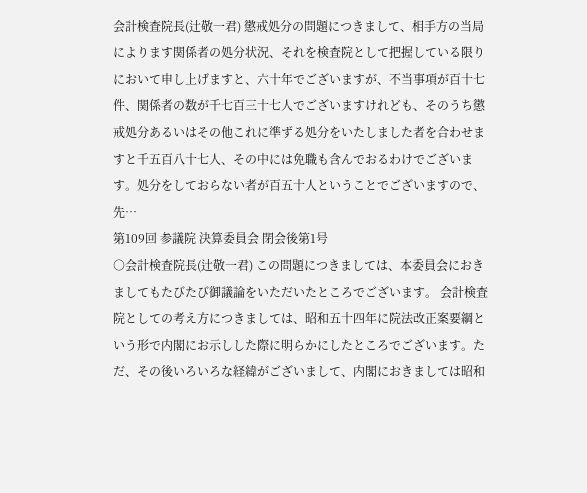会計検査院長(辻敬一君) 懲戒処分の問題につきまして、相手方の当局によります関係者の処分状況、それを検査院として把握している限りにおいて申し上げますと、六十年でございますが、不当事項が百十七件、関係者の数が千七百三十七人でございますけれども、そのうち懲戒処分あるいはその他これに準ずる処分をいたしました者を合わせますと千五百八十七人、その中には免職も含んでおるわけでございます。処分をしておらない者が百五十人ということでございますので、先…
第109回 参議院 決算委員会 閉会後第1号
○会計検査院長(辻敬一君) この問題につきましては、本委員会におきましてもたびたび御議論をいただいたところでございます。 会計検査院としての考え方につきましては、昭和五十四年に院法改正案要綱という形で内閣にお示しした際に明らかにしたところでございます。ただ、その後いろいろな経緯がございまして、内閣におきましては昭和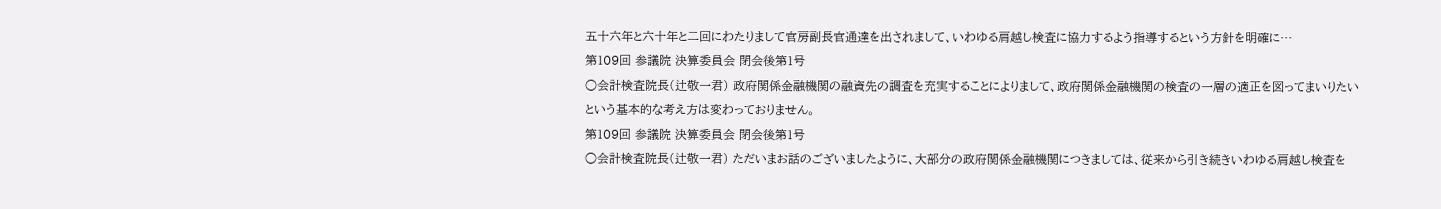五十六年と六十年と二回にわたりまして官房副長官通達を出されまして、いわゆる肩越し検査に協力するよう指導するという方針を明確に…
第109回 参議院 決算委員会 閉会後第1号
○会計検査院長(辻敬一君) 政府関係金融機関の融資先の調査を充実することによりまして、政府関係金融機関の検査の一層の適正を図ってまいりたいという基本的な考え方は変わっておりません。
第109回 参議院 決算委員会 閉会後第1号
○会計検査院長(辻敬一君) ただいまお話のございましたように、大部分の政府関係金融機関につきましては、従来から引き続きいわゆる肩越し検査を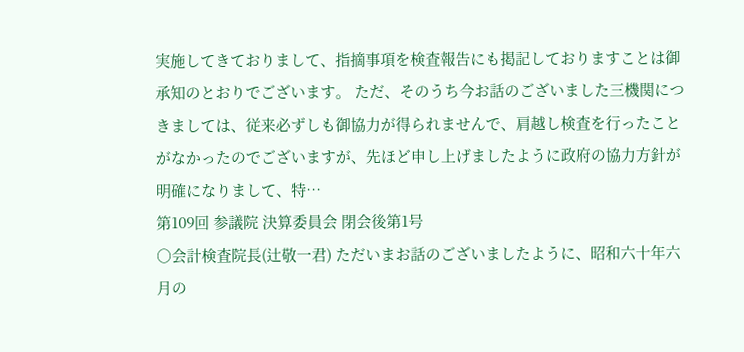実施してきておりまして、指摘事項を検査報告にも掲記しておりますことは御承知のとおりでございます。 ただ、そのうち今お話のございました三機関につきましては、従来必ずしも御協力が得られませんで、肩越し検査を行ったことがなかったのでございますが、先ほど申し上げましたように政府の協力方針が明確になりまして、特…
第109回 参議院 決算委員会 閉会後第1号
○会計検査院長(辻敬一君) ただいまお話のございましたように、昭和六十年六月の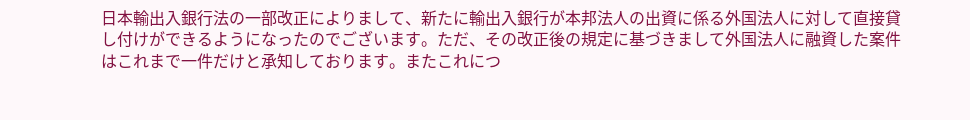日本輸出入銀行法の一部改正によりまして、新たに輸出入銀行が本邦法人の出資に係る外国法人に対して直接貸し付けができるようになったのでございます。ただ、その改正後の規定に基づきまして外国法人に融資した案件はこれまで一件だけと承知しております。またこれにつ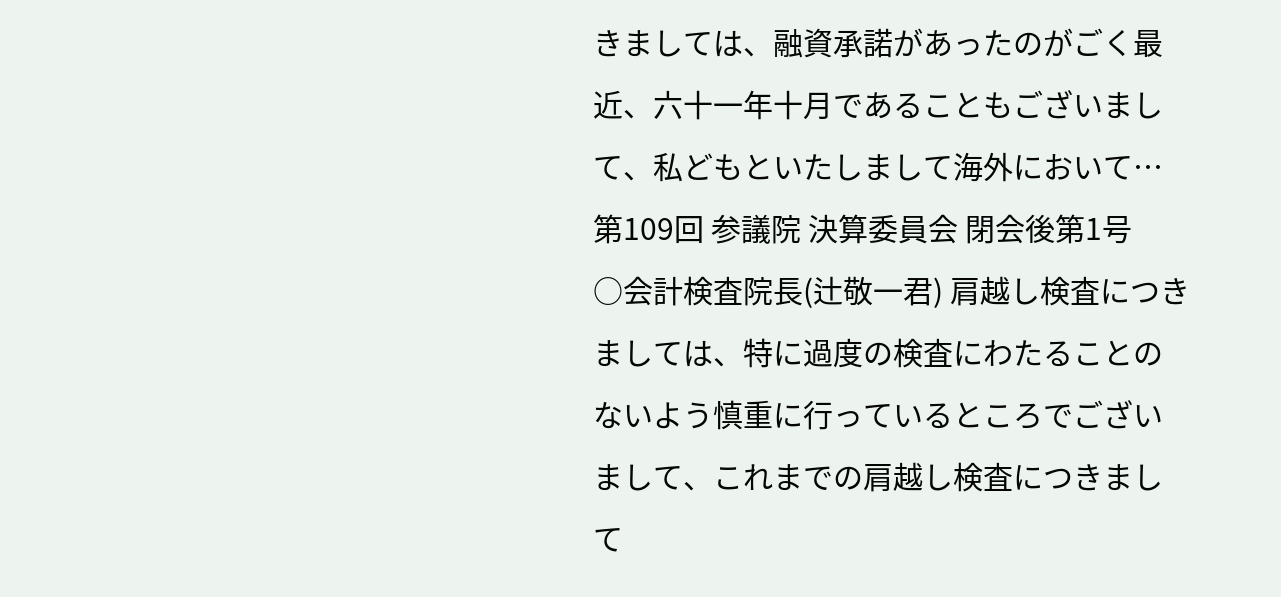きましては、融資承諾があったのがごく最近、六十一年十月であることもございまして、私どもといたしまして海外において…
第109回 参議院 決算委員会 閉会後第1号
○会計検査院長(辻敬一君) 肩越し検査につきましては、特に過度の検査にわたることのないよう慎重に行っているところでございまして、これまでの肩越し検査につきまして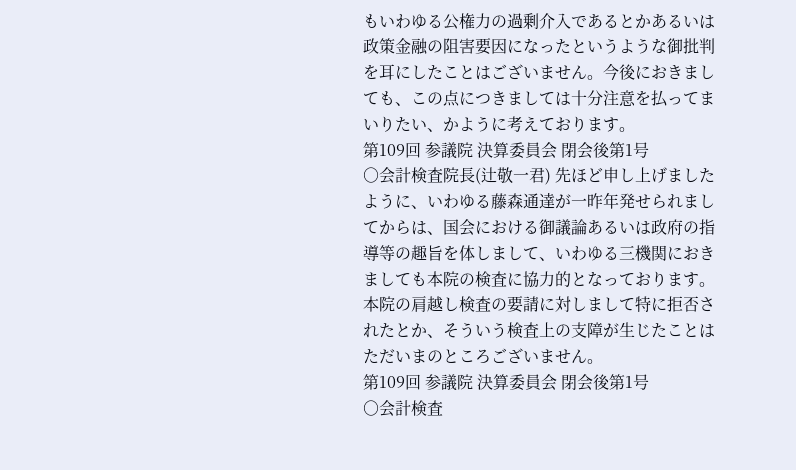もいわゆる公権力の過剰介入であるとかあるいは政策金融の阻害要因になったというような御批判を耳にしたことはございません。今後におきましても、この点につきましては十分注意を払ってまいりたい、かように考えております。
第109回 参議院 決算委員会 閉会後第1号
○会計検査院長(辻敬一君) 先ほど申し上げましたように、いわゆる藤森通達が一昨年発せられましてからは、国会における御議論あるいは政府の指導等の趣旨を体しまして、いわゆる三機関におきましても本院の検査に協力的となっております。本院の肩越し検査の要請に対しまして特に拒否されたとか、そういう検査上の支障が生じたことはただいまのところございません。
第109回 参議院 決算委員会 閉会後第1号
○会計検査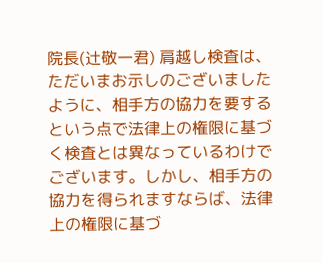院長(辻敬一君) 肩越し検査は、ただいまお示しのございましたように、相手方の協力を要するという点で法律上の権限に基づく検査とは異なっているわけでございます。しかし、相手方の協力を得られますならば、法律上の権限に基づ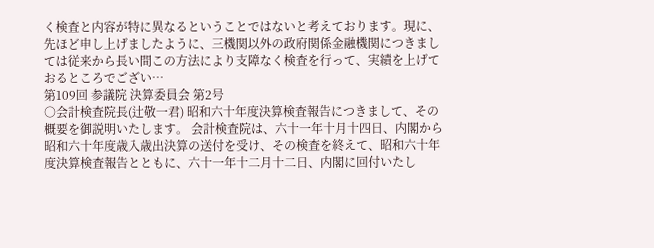く検査と内容が特に異なるということではないと考えております。現に、先ほど申し上げましたように、三機関以外の政府関係金融機関につきましては従来から長い間この方法により支障なく検査を行って、実績を上げておるところでござい…
第109回 参議院 決算委員会 第2号
○会計検査院長(辻敬一君) 昭和六十年度決算検査報告につきまして、その概要を御説明いたします。 会計検査院は、六十一年十月十四日、内閣から昭和六十年度歳入歳出決算の送付を受け、その検査を終えて、昭和六十年度決算検査報告とともに、六十一年十二月十二日、内閣に回付いたし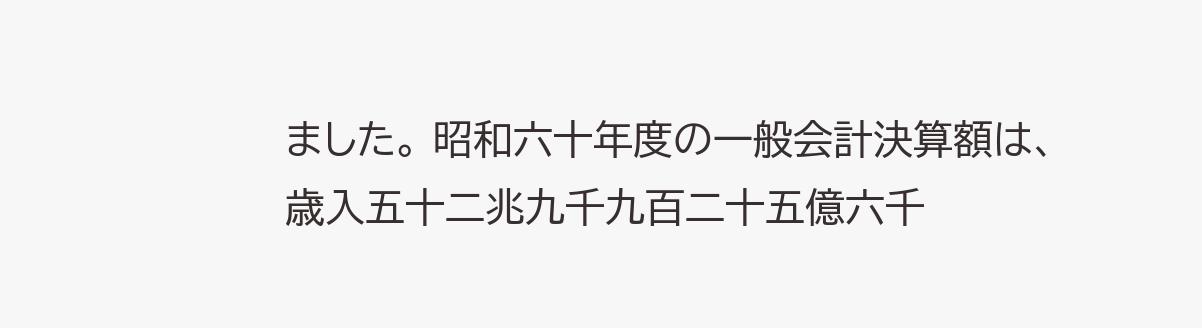ました。 昭和六十年度の一般会計決算額は、歳入五十二兆九千九百二十五億六千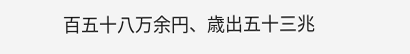百五十八万余円、歳出五十三兆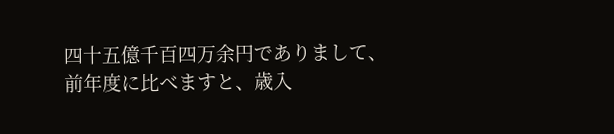四十五億千百四万余円でありまして、前年度に比べますと、歳入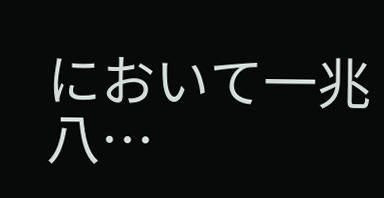において一兆八…